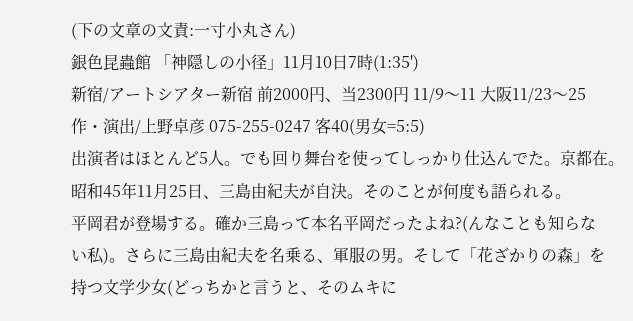(下の文章の文責:一寸小丸さん)
銀色昆蟲館 「神隠しの小径」11月10日7時(1:35')
新宿/アートシアター新宿 前2000円、当2300円 11/9〜11 大阪11/23〜25
作・演出/上野卓彦 075-255-0247 客40(男女=5:5)
出演者はほとんど5人。でも回り舞台を使ってしっかり仕込んでた。京都在。
昭和45年11月25日、三島由紀夫が自決。そのことが何度も語られる。
平岡君が登場する。確か三島って本名平岡だったよね?(んなことも知らな
い私)。さらに三島由紀夫を名乗る、軍服の男。そして「花ざかりの森」を
持つ文学少女(どっちかと言うと、そのムキに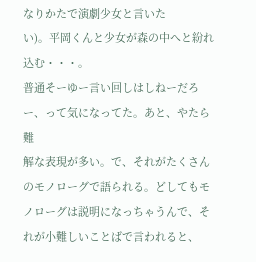なりかたで演劇少女と言いた
い)。平岡くんと少女が森の中へと紛れ込む・・・。
普通そーゆー言い回しはしねーだろー、って気になってた。あと、やたら難
解な表現が多い。で、それがたくさんのモノローグで語られる。どしてもモ
ノローグは説明になっちゃうんで、それが小難しいことばで言われると、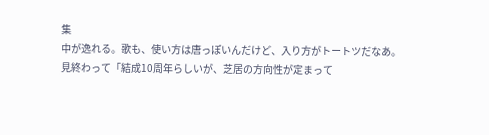集
中が逸れる。歌も、使い方は唐っぽいんだけど、入り方がトートツだなあ。
見終わって「結成10周年らしいが、芝居の方向性が定まって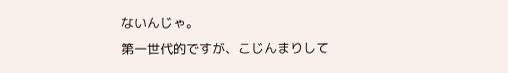ないんじゃ。
第一世代的ですが、こじんまりして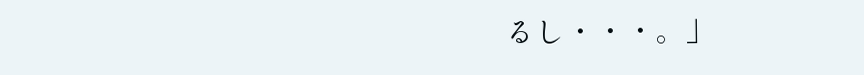るし・・・。」